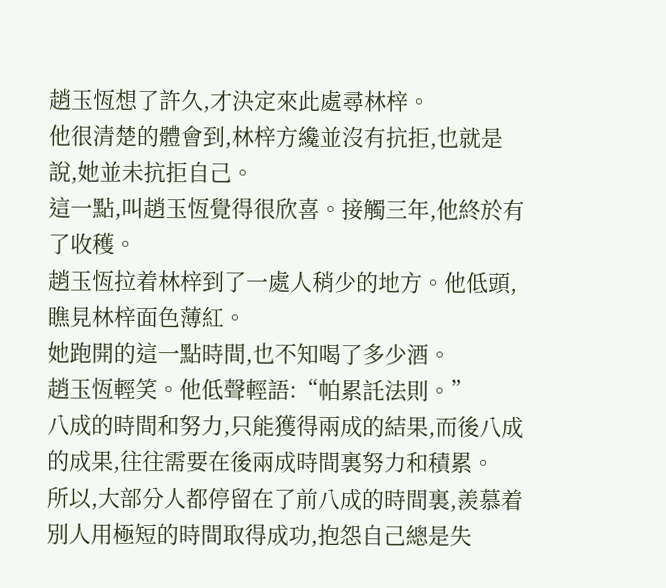趙玉恆想了許久,才決定來此處尋林梓。
他很清楚的體會到,林梓方纔並沒有抗拒,也就是說,她並未抗拒自己。
這一點,叫趙玉恆覺得很欣喜。接觸三年,他終於有了收穫。
趙玉恆拉着林梓到了一處人稍少的地方。他低頭,瞧見林梓面色薄紅。
她跑開的這一點時間,也不知喝了多少酒。
趙玉恆輕笑。他低聲輕語:“帕累託法則。”
八成的時間和努力,只能獲得兩成的結果,而後八成的成果,往往需要在後兩成時間裏努力和積累。
所以,大部分人都停留在了前八成的時間裏,羨慕着別人用極短的時間取得成功,抱怨自己總是失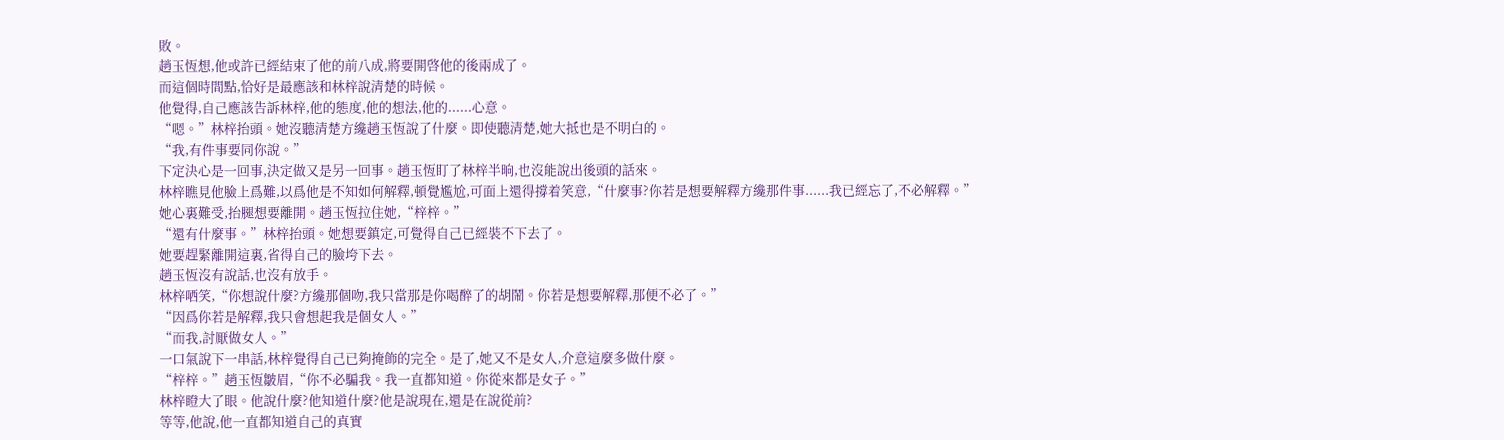敗。
趙玉恆想,他或許已經結束了他的前八成,將要開啓他的後兩成了。
而這個時間點,恰好是最應該和林梓說清楚的時候。
他覺得,自己應該告訴林梓,他的態度,他的想法,他的......心意。
“嗯。”林梓抬頭。她沒聽清楚方纔趙玉恆說了什麼。即使聽清楚,她大抵也是不明白的。
“我,有件事要同你說。”
下定決心是一回事,決定做又是另一回事。趙玉恆盯了林梓半晌,也沒能說出後頭的話來。
林梓瞧見他臉上爲難,以爲他是不知如何解釋,頓覺尷尬,可面上還得撐着笑意,“什麼事?你若是想要解釋方纔那件事......我已經忘了,不必解釋。”
她心裏難受,抬腿想要離開。趙玉恆拉住她,“梓梓。”
“還有什麼事。”林梓抬頭。她想要鎮定,可覺得自己已經裝不下去了。
她要趕緊離開這裏,省得自己的臉垮下去。
趙玉恆沒有說話,也沒有放手。
林梓哂笑,“你想說什麼?方纔那個吻,我只當那是你喝醉了的胡鬧。你若是想要解釋,那便不必了。”
“因爲你若是解釋,我只會想起我是個女人。”
“而我,討厭做女人。”
一口氣說下一串話,林梓覺得自己已夠掩飾的完全。是了,她又不是女人,介意這麼多做什麼。
“梓梓。”趙玉恆皺眉,“你不必騙我。我一直都知道。你從來都是女子。”
林梓瞪大了眼。他說什麼?他知道什麼?他是說現在,還是在說從前?
等等,他說,他一直都知道自己的真實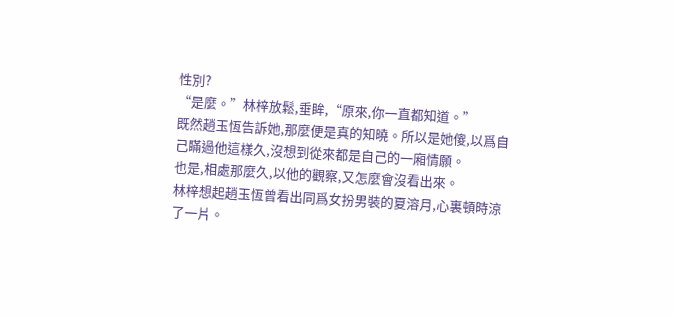性別?
“是麼。”林梓放鬆,垂眸,“原來,你一直都知道。”
既然趙玉恆告訴她,那麼便是真的知曉。所以是她傻,以爲自己瞞過他這樣久,沒想到從來都是自己的一廂情願。
也是,相處那麼久,以他的觀察,又怎麼會沒看出來。
林梓想起趙玉恆曾看出同爲女扮男裝的夏溶月,心裏頓時涼了一片。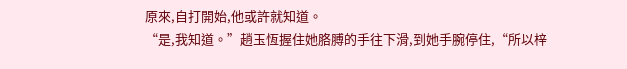原來,自打開始,他或許就知道。
“是,我知道。”趙玉恆握住她胳膊的手往下滑,到她手腕停住,“所以梓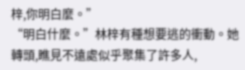梓,你明白麼。”
“明白什麼。”林梓有種想要逃的衝動。她轉頭,瞧見不遠處似乎聚集了許多人,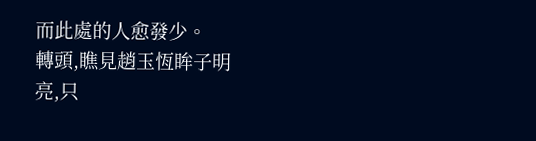而此處的人愈發少。
轉頭,瞧見趙玉恆眸子明亮,只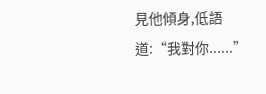見他傾身,低語道:“我對你......”